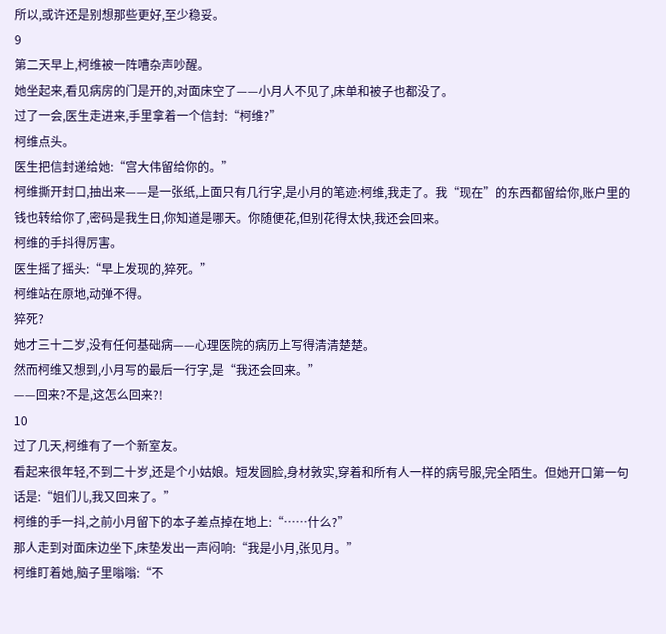所以,或许还是别想那些更好,至少稳妥。
9
第二天早上,柯维被一阵嘈杂声吵醒。
她坐起来,看见病房的门是开的,对面床空了——小月人不见了,床单和被子也都没了。
过了一会,医生走进来,手里拿着一个信封:“柯维?”
柯维点头。
医生把信封递给她:“宫大伟留给你的。”
柯维撕开封口,抽出来——是一张纸,上面只有几行字,是小月的笔迹:柯维,我走了。我“现在”的东西都留给你,账户里的钱也转给你了,密码是我生日,你知道是哪天。你随便花,但别花得太快,我还会回来。
柯维的手抖得厉害。
医生摇了摇头:“早上发现的,猝死。”
柯维站在原地,动弹不得。
猝死?
她才三十二岁,没有任何基础病——心理医院的病历上写得清清楚楚。
然而柯维又想到,小月写的最后一行字,是“我还会回来。”
——回来?不是,这怎么回来?!
10
过了几天,柯维有了一个新室友。
看起来很年轻,不到二十岁,还是个小姑娘。短发圆脸,身材敦实,穿着和所有人一样的病号服,完全陌生。但她开口第一句话是:“姐们儿,我又回来了。”
柯维的手一抖,之前小月留下的本子差点掉在地上:“……什么?”
那人走到对面床边坐下,床垫发出一声闷响:“我是小月,张见月。”
柯维盯着她,脑子里嗡嗡:“不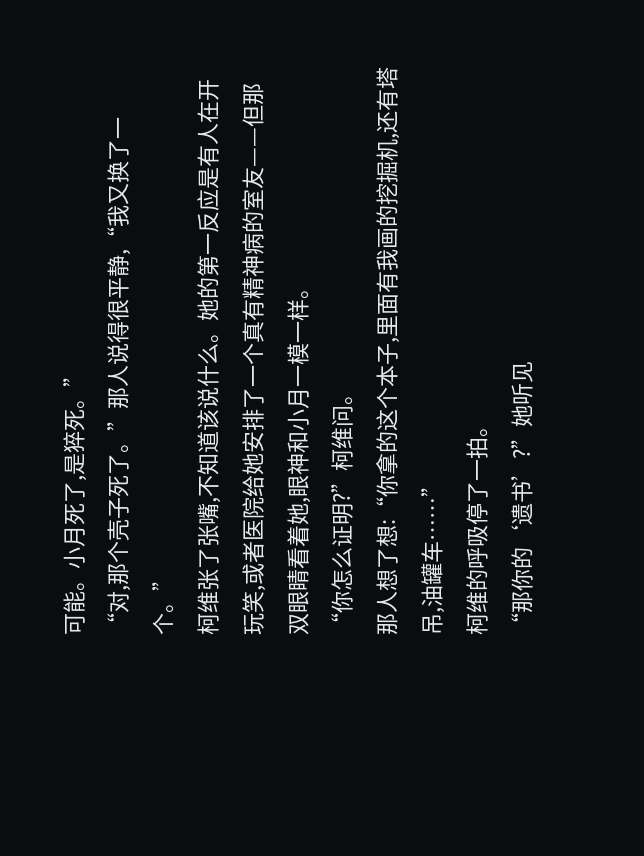可能。小月死了,是猝死。”
“对,那个壳子死了。”那人说得很平静,“我又换了一个。”
柯维张了张嘴,不知道该说什么。她的第一反应是有人在开玩笑,或者医院给她安排了一个真有精神病的室友——但那双眼睛看着她,眼神和小月一模一样。
“你怎么证明?”柯维问。
那人想了想:“你拿的这个本子,里面有我画的挖掘机,还有塔吊,油罐车……”
柯维的呼吸停了一拍。
“那你的‘遗书’?”她听见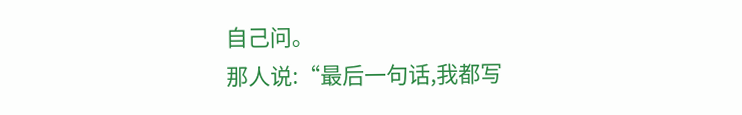自己问。
那人说:“最后一句话,我都写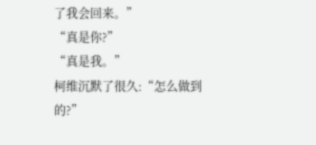了我会回来。”
“真是你?”
“真是我。”
柯维沉默了很久:“怎么做到的?”